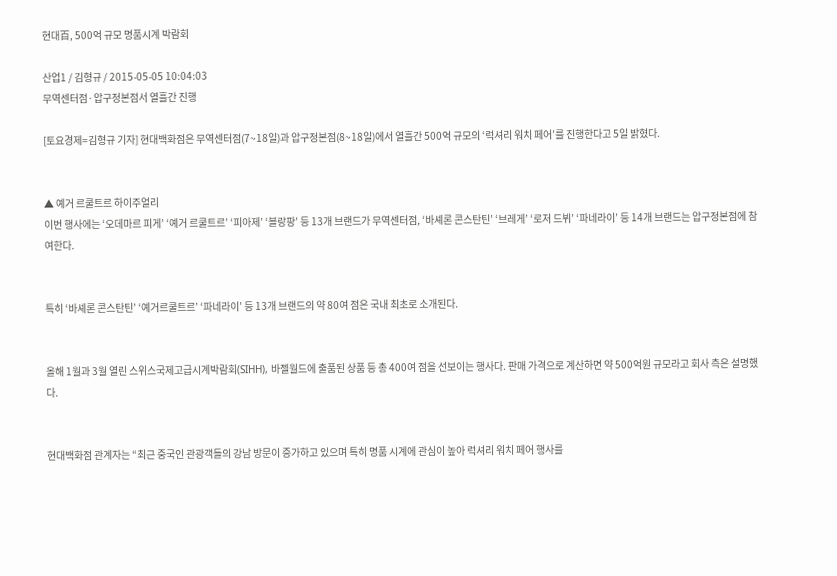현대百, 500억 규모 명품시계 박람회

산업1 / 김형규 / 2015-05-05 10:04:03
무역센터점·압구정본점서 열흘간 진행

[토요경제=김형규 기자] 현대백화점은 무역센터점(7~18일)과 압구정본점(8~18일)에서 열흘간 500억 규모의 ‘럭셔리 워치 페어’를 진행한다고 5일 밝혔다.


▲ 예거 르쿨트르 하이주얼리
이번 행사에는 ‘오데마르 피게’ ‘예거 르쿨트르’ ‘피아제’ ‘블랑팡’ 등 13개 브랜드가 무역센터점, ‘바셰론 콘스탄틴’ ‘브레게’ ‘로저 드뷔’ ‘파네라이’ 등 14개 브랜드는 압구정본점에 참여한다.


특히 ‘바셰론 콘스탄틴’ ‘예거르쿨트르’ ‘파네라이’ 등 13개 브랜드의 약 80여 점은 국내 최초로 소개된다.


올해 1월과 3월 열린 스위스국제고급시계박람회(SIHH), 바젤월드에 출품된 상품 등 총 400여 점을 선보이는 행사다. 판매 가격으로 계산하면 약 500억원 규모라고 회사 측은 설명했다.


현대백화점 관계자는 “최근 중국인 관광객들의 강남 방문이 증가하고 있으며 특히 명품 시계에 관심이 높아 럭셔리 워치 페어 행사를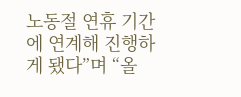노동절 연휴 기간에 연계해 진행하게 됐다”며 “올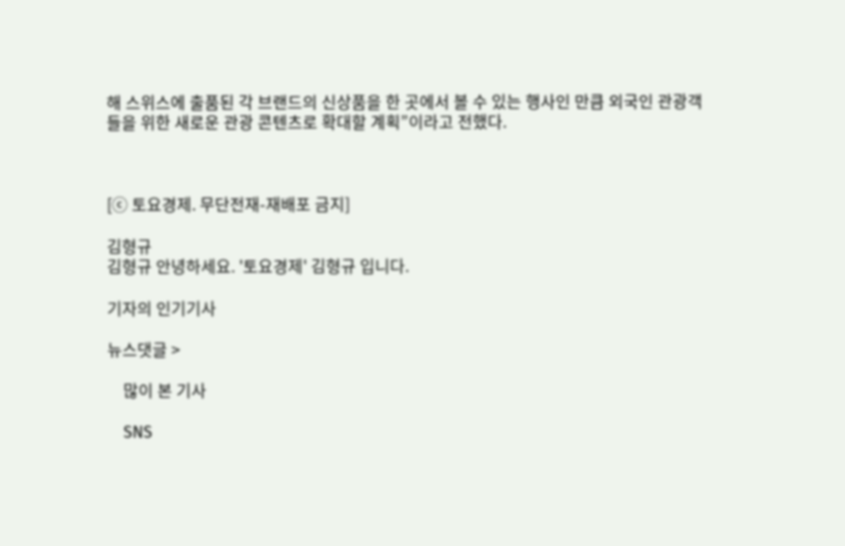해 스위스에 출품된 각 브랜드의 신상품을 한 곳에서 볼 수 있는 행사인 만큼 외국인 관광객들을 위한 새로운 관광 콘텐츠로 확대할 계획”이라고 전했다.



[ⓒ 토요경제. 무단전재-재배포 금지]

김형규
김형규 안녕하세요. '토요경제' 김형규 입니다.

기자의 인기기사

뉴스댓글 >

    많이 본 기사

    SNS